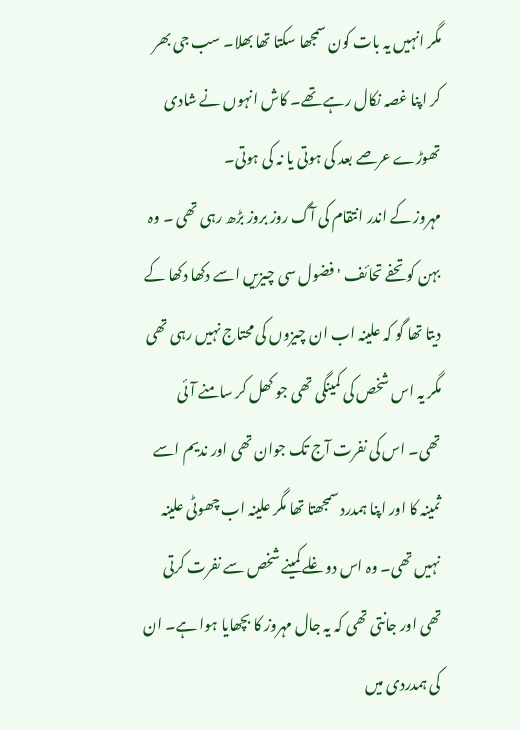مگر انہیں یہ بات کون سمجھا سکتا تھا بھلا۔ سب جی بھر کر اپنا غصہ نکال رہے تھے۔ کاش انہوں نے شادی تھوڑے عرصے بعد کی ہوتی یا نہ کی ہوتی۔
مہروز کے اندر انتقام کی آگ روز بروز بڑھ رہی تھی ۔ وہ بہن کو تحفے تحائف ' فضول سی چیزیں اسے دکھا دکھا کے دیتا تھا گو کہ علینہ اب ان چیزوں کی محتاج نہیں رہی تھی مگر یہ اس شخص کی کمینگی تھی جو کھل کر سامنے آئی تھی۔ اس کی نفرت آج تک جوان تھی اور ندیم اسے ثمینہ کا اور اپنا ہمدرد سمجھتا تھا مگر علینہ اب چھوٹی علینہ نہیں تھی۔ وہ اس دوغلے کمینے شخص سے نفرت کرتی تھی اور جانتی تھی کہ یہ جال مہروز کا بچھایا ہوا ہے۔ ان کی ہمدردی میں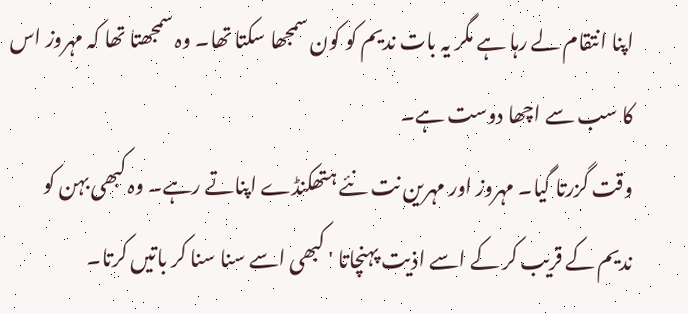اپنا انتقام لے رہا ہے مگر یہ بات ندیم کو کون سمجھا سکتا تھا۔ وہ سمجھتا تھا کہ مہروز اس کا سب سے اچھا دوست ہے۔
وقت گزرتا گیا۔ مہروز اور مہرین نت نئے ہتھکنڈے اپناتے رہے۔ وہ کبھی بہن کو ندیم کے قریب کر کے اسے اذیت پہنچاتا ' کبھی اسے سنا سنا کر باتیں کرتا۔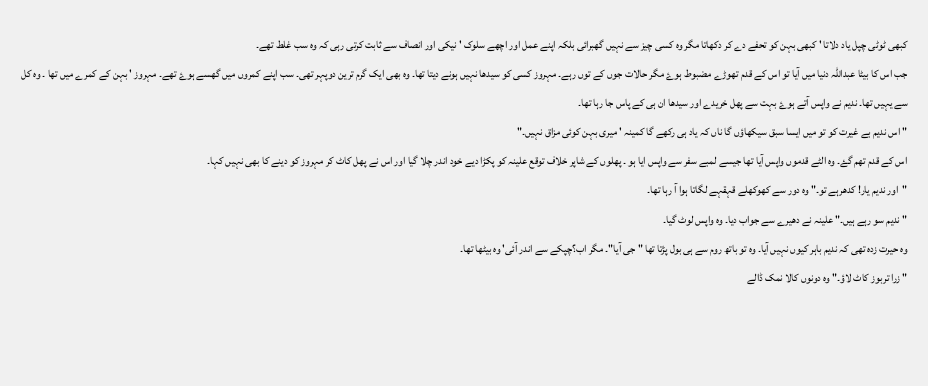کبھی ٹوٹی چپل یاد دلاتا ' کبھی بہن کو تحفے دے کر دکھاتا مگر وہ کسی چیز سے نہیں گھبرائی بلکہ اپنے عمل اور اچھے سلوک ' نیکی اور انصاف سے ثابت کرتی رہی کہ وہ سب غلط تھے۔
جب اس کا بیٹا عبداللہ دنیا میں آیا تو اس کے قدم تھوڑے مضبوط ہوۓ مگر حالات جوں کے توں رہے۔ مہروز کسی کو سیدھا نہیں ہونے دیتا تھا۔ وہ بھی ایک گرم ترین دوپہر تھی۔ سب اپنے کمروں میں گھسے ہوۓ تھے۔ مہروز ' بہن کے کمرے میں تھا ۔ وہ کل سے یہیں تھا۔ ندیم نے واپس آتے ہوۓ بہت سے پھل خریدے اور سیدھا ان ہی کے پاس جا رہا تھا۔
" اس ندیم بے غیرت کو تو میں ایسا سبق سیکھاؤں گا ناں کہ یاد ہی رکھے گا کمینہ ' میری بہن کوئی مزاق نہیں۔"
اس کے قدم تھم گۓ۔ وہ الٹے قدموں واپس آیا تھا جیسے لمبے سفر سے واپس ایا ہو ۔ پھلوں کے شاپر خلاف توقع علینہ کو پکڑا دیے خود اندر چلا گیا اور اس نے پھل کاٹ کر مہروز کو دینے کا بھی نہیں کہا۔
"اور ندیم یار! کدھرہے تو۔" وہ دور سے کھوکھلے قہقہے لگاتا ہوا آ رہا تھا۔
" ندیم سو رہے ہیں۔" علینہ نے دھیرے سے جواب دیا۔ وہ واپس لوٹ گیا۔
وہ حیرت زدہ تھی کہ ندیم باہر کیوں نہیں آیا۔ وہ تو باتھ روم سے ہی بول پڑتا تھا " جی آیا"۔ مگر اب؟چپکے سے اندر آئی' وہ بیٹھا تھا۔
" زرا تربوز کاٹ لاؤ۔" وہ دونوں کالا نمک ڈالے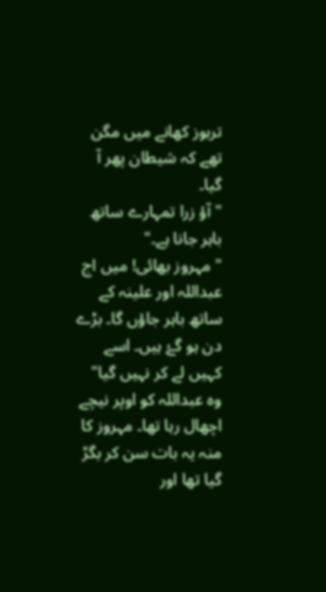تربوز کھانے میں مگن تھے کہ شیطان پھر آ گیا۔
" آؤ زرا تمہارے ساتھ باہر جانا ہے۔"
" مہروز بھائی! میں اج عبداللہ اور علینہ کے ساتھ باہر جاؤں گا۔ بڑے دن ہو گۓ ہیں۔ اسے کہیں لے کر نہیں گیا" وہ عبداللہ کو اوپر نیچے اچھال رہا تھا۔ مہروز کا منہ یہ بات سن کر بگڑ گیا تھا اور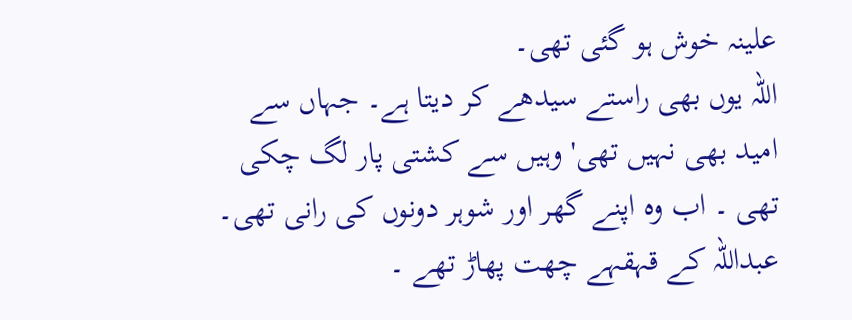علینہ خوش ہو گئی تھی۔
اللہ یوں بھی راستے سیدھے کر دیتا ہے۔ جہاں سے امید بھی نہیں تھی' وہیں سے کشتی پار لگ چکی تھی ۔ اب وہ اپنے گھر اور شوہر دونوں کی رانی تھی۔ عبداللہ کے قہقہے چھت پھاڑ تھے ۔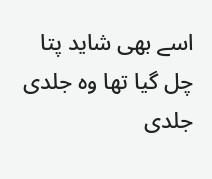اسے بھی شاید پتا چل گیا تھا وہ جلدی جلدی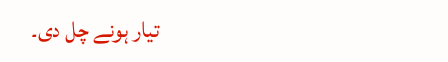تیار ہونے چل دی۔